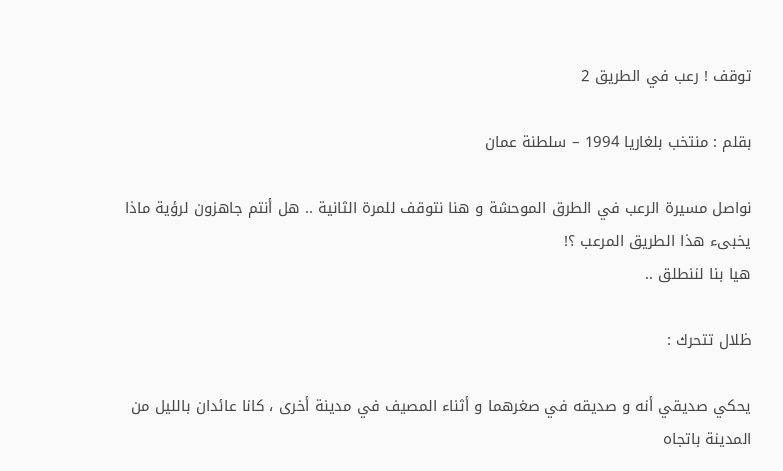توقف ! رعب في الطريق 2

بقلم : منتخب بلغاريا 1994 – سلطنة عمان

نواصل مسيرة الرعب في الطرق الموحشة و هنا نتوقف للمرة الثانية .. هل أنتم جاهزون لرؤية ماذا يخبىء هذا الطريق المرعب ؟!
هيا بنا لننطلق ..

ظلال تتحرك :

يحكي صديقي أنه و صديقه في صغرهما و أثناء المصيف في مدينة أخرى ، كانا عائدان بالليل من المدينة باتجاه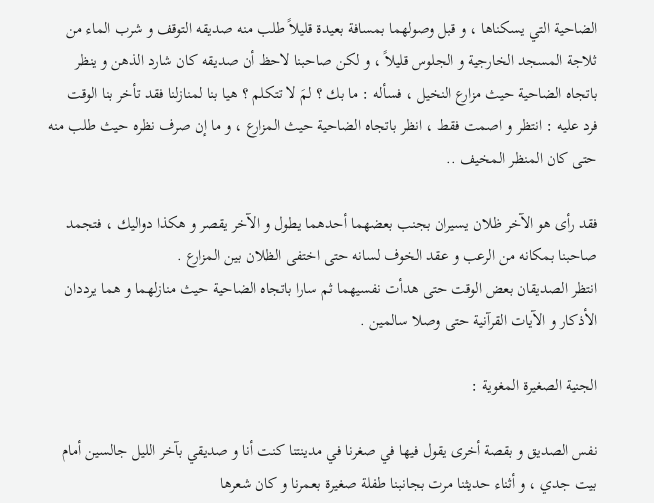الضاحية التي يسكناها ، و قبل وصولهما بمسافة بعيدة قليلاً طلب منه صديقه التوقف و شرب الماء من ثلاجة المسجد الخارجية و الجلوس قليلاً ، و لكن صاحبنا لاحظ أن صديقه كان شارد الذهن و ينظر باتجاه الضاحية حيث مزارع النخيل ، فسأله : ما بك ؟ لمَ لا تتكلم ؟ هيا بنا لمنازلنا فقد تأخر بنا الوقت
فرد عليه : انتظر و اصمت فقط ، انظر باتجاه الضاحية حيث المزارع ، و ما إن صرف نظره حيث طلب منه حتى كان المنظر المخيف ..

فقد رأى هو الآخر ظلان يسيران بجنب بعضهما أحدهما يطول و الآخر يقصر و هكذا دواليك ، فتجمد صاحبنا بمكانه من الرعب و عقد الخوف لسانه حتى اختفى الظلان بين المزارع .
انتظر الصديقان بعض الوقت حتى هدأت نفسيهما ثم سارا باتجاه الضاحية حيث منازلهما و هما يرددان الأذكار و الآيات القرآنية حتى وصلا سالمين .

الجنية الصغيرة المغوية :

نفس الصديق و بقصة أخرى يقول فيها في صغرنا في مدينتنا كنت أنا و صديقي بآخر الليل جالسين أمام
بيت جدي ، و أثناء حديثنا مرت بجانبنا طفلة صغيرة بعمرنا و كان شعرها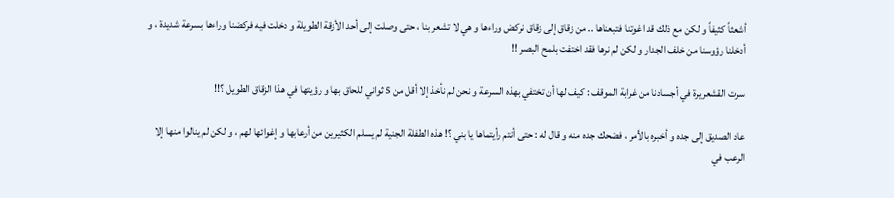أشعثاً كثيفاً و لكن مع ذلك قد اغوتنا فتبعناها .. من زقاق إلى زقاق نركض وراءها و هي لا تشعر بنا ، حتى وصلت إلى أحد الأزقة الطويلة و دخلت فيه فركضنا وراءها بسرعة شديدة ، و أدخلنا رؤوسنا من خلف الجدار و لكن لم نرها فقد اختفت بلمح البصر !!

سرت القشعريرة في أجسادنا من غرابة الموقف : كيف لها أن تختفي بهذه السرعة و نحن لم نأخذ إلا أقل من 5 ثواني للحاق بها و رؤيتها في هذا الزقاق الطويل ؟!!

عاد الصديق إلى جده و أخبره بالأمر ، فضحك جده منه و قال له : حتى أنتم رأيتماها يا بني ؟! هذه الطفلة الجنية لم يسلم الكثيرين من أرعابها و إغوائها لهم ، و لكن لم ينالوا منها إلا الرعب في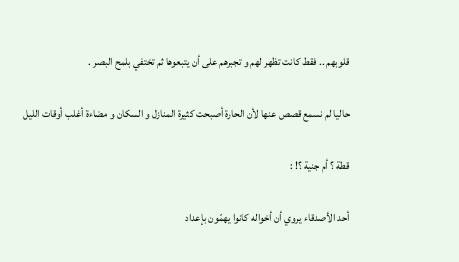قلوبهم .. فقط كانت تظهر لهم و تجبرهم على أن يتبعوها ثم تختفي بلمح البصر .

حاليا لم نسمع قصص عنها لأن الحارة أصبحت كثيرة المنازل و السكان و مضاءة أغلب أوقات الليل

قطة ؟ أم جنية ؟! :

أحد الأصدقاء يروي أن أخواله كانوا يهمّون بإعداد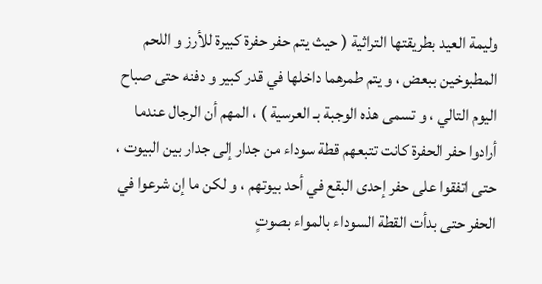وليمة العيد بطريقتها التراثية ( حيث يتم حفر حفرة كبيرة للأرز و اللحم المطبوخين ببعض ، و يتم طمرهما داخلها في قدر كبير و دفنه حتى صباح اليوم التالي ، و تسمى هذه الوجبة بـ العرسية ) ، المهم أن الرجال عندما أرادوا حفر الحفرة كانت تتبعهم قطة سوداء من جدار إلى جدار بين البيوت ، حتى اتفقوا على حفر إحدى البقع في أحد بيوتهم ، و لكن ما إن شرعوا في الحفر حتى بدأت القطة السوداء بالمواء بصوتٍ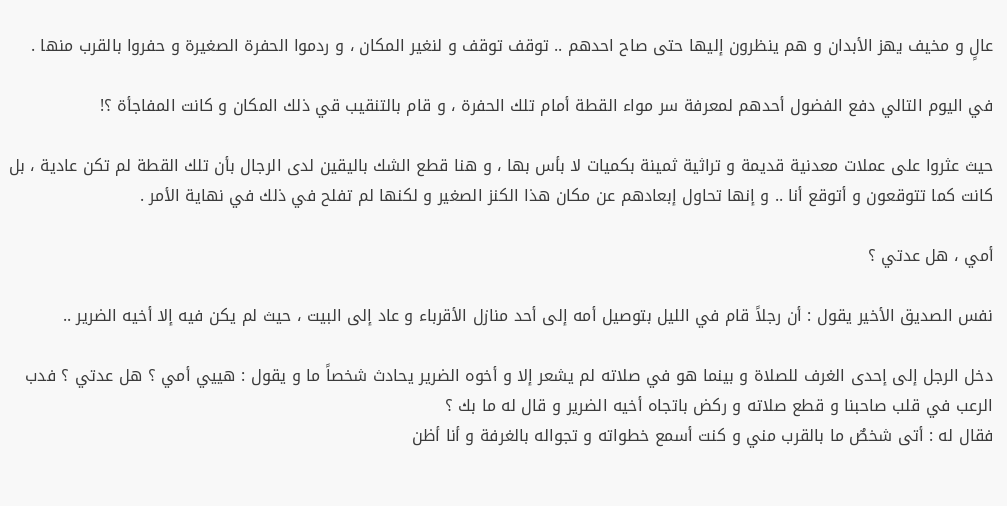عالٍ و مخيف يهز الأبدان و هم ينظرون إليها حتى صاح احدهم .. توقف توقف و لنغير المكان ، و ردموا الحفرة الصغيرة و حفروا بالقرب منها .

في اليوم التالي دفع الفضول أحدهم لمعرفة سر مواء القطة أمام تلك الحفرة ، و قام بالتنقيب قي ذلك المكان و كانت المفاجأة ؟!

حيث عثروا على عملات معدنية قديمة و تراثية ثمينة بكميات لا بأس بها ، و هنا قطع الشك باليقين لدى الرجال بأن تلك القطة لم تكن عادية ، بل كانت كما تتوقعون و أتوقع أنا .. و إنها تحاول إبعادهم عن مكان هذا الكنز الصغير و لكنها لم تفلح في ذلك في نهاية الأمر .

أمي ، هل عدتي ؟

نفس الصديق الأخير يقول : أن رجلاً قام في الليل بتوصيل أمه إلى أحد منازل الأقرباء و عاد إلى البيت ، حيث لم يكن فيه إلا أخيه الضرير ..

دخل الرجل إلى إحدى الغرف للصلاة و بينما هو في صلاته لم يشعر إلا و أخوه الضرير يحادث شخصاً ما و يقول : هييي أمي ؟ هل عدتي ؟ فدب الرعب في قلب صاحبنا و قطع صلاته و ركض باتجاه أخيه الضرير و قال له ما بك ؟
فقال له : أتى شخصٌ ما بالقرب مني و كنت أسمع خطواته و تجواله بالغرفة و أنا أظن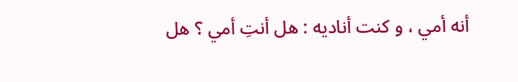أنه أمي ، و كنت أناديه : هل أنتِ أمي ؟ هل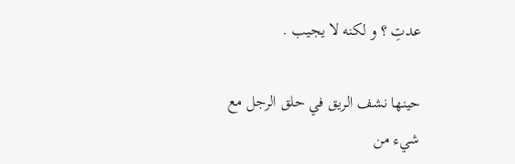عدتِ ؟ و لكنه لا يجيب .

حينها نشف الريق في حلق الرجل مع شيء من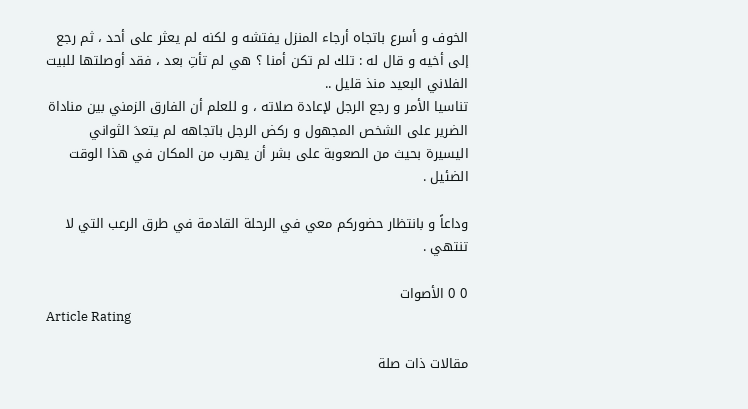الخوف و أسرع باتجاه أرجاء المنزل يفتشه و لكنه لم يعثر على أحد ، ثم رجع إلى أخيه و قال له : تلك لم تكن أمنا ؟ هي لم تأتِ بعد ، فقد أوصلتها للبيت الفلاني البعيد منذ قليل ..
تناسيا الأمر و رجع الرجل لإعادة صلاته ، و للعلم أن الفارق الزمني بين مناداة الضرير على الشخص المجهول و ركض الرجل باتجاهه لم يتعدَ الثواني اليسيرة بحيث من الصعوبة على بشر أن يهرب من المكان في هذا الوقت الضئيل .

وداعاً و بانتظار حضوركم معي في الرحلة القادمة في طرق الرعب التي لا تنتهي .

0 0 الأصوات
Article Rating

مقالات ذات صلة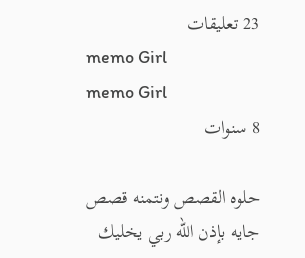23 تعليقات
memo Girl
memo Girl
8 سنوات

حلوه القصص ونتمنه قصص جايه بإذن الله ربي يخليك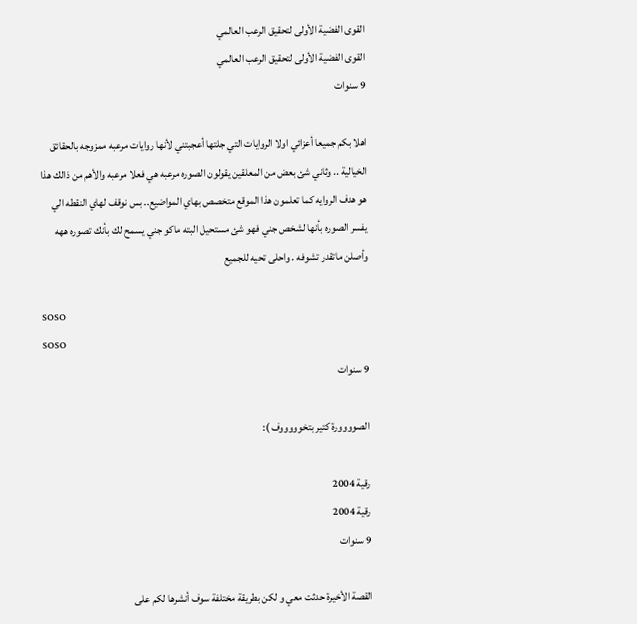القوى الفضية الأولى لتحقيق الرعب العالمي
القوى الفضية الأولى لتحقيق الرعب العالمي
9 سنوات

اهلا بكم جميعا أعزائي اولا الروايات التي جلتها أعجبتني لأنها روايات مرعبه ممزوجه بالحقائق الخيالية .. وثاني شئ بعض من المعلقين يقولون الصوره مرعبه هي فعلا مرعبه والأهم من ذالك هذا هو هدف الروايه كما تعلمون هذا الموقع متخصص بهاي المواضيع.. بس نوقف لهاي النقطه الي يفسر الصوره بأنها لشخص جني فهو شئ مستحيل البته ماكو جني يسمح لك بأنك تصوره ههه وأصلن ماتقدر تشوفه . واحلى تحيه للجميع

soso
soso
9 سنوات

الصوووورة كتير بتخوووووف ):

رقية 2004
رقية 2004
9 سنوات

القصة الأخيرة حدثت معي و لكن بطريقة مختلفة سوف أنشرها لكم على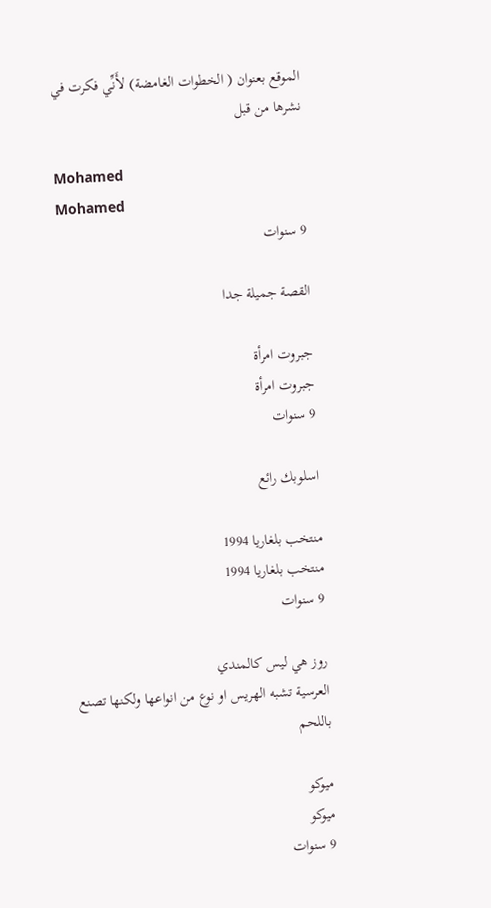الموقع بعنوان ( الخطوات الغامضة) لأَنِّي فكرت في نشرها من قبل

Mohamed
Mohamed
9 سنوات

القصة جميلة جدا

جبروت امرأة
جبروت امرأة
9 سنوات

اسلوبك رائع

منتخب بلغاريا 1994
منتخب بلغاريا 1994
9 سنوات

روز هي ليس كالمندي
العرسية تشبه الهريس او نوع من انواعها ولكنها تصنع باللحم

ميوكو
ميوكو
9 سنوات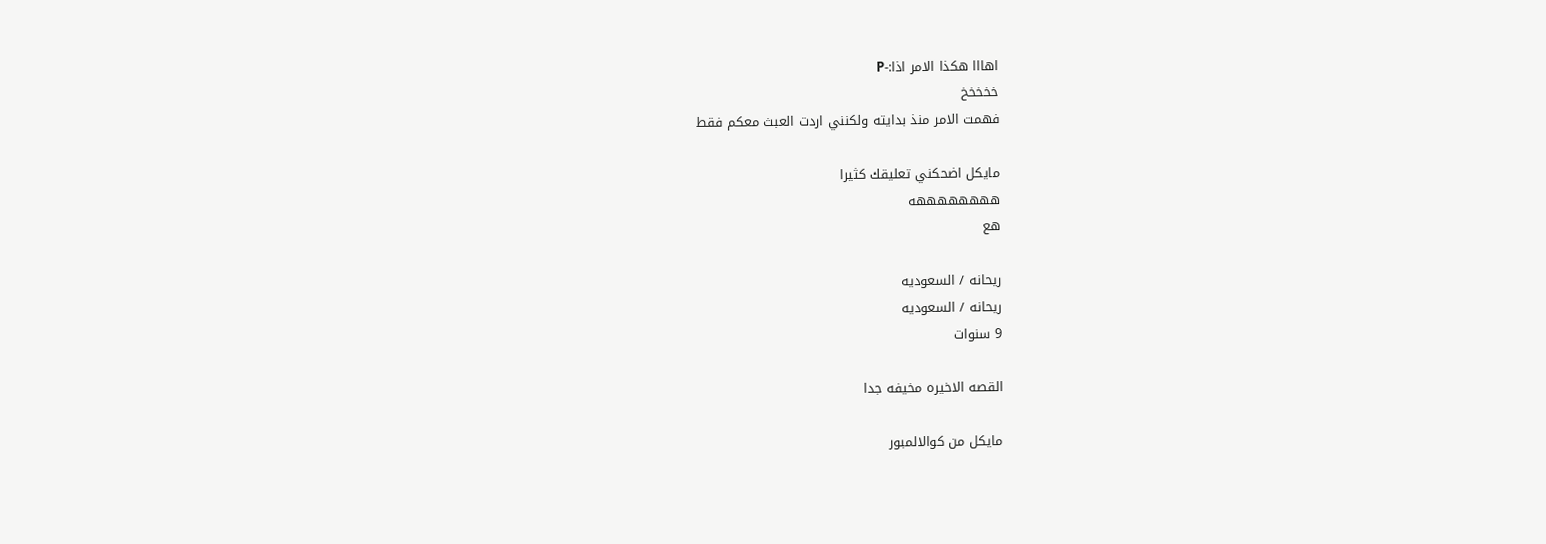اهااا هكذا الامر اذا:-P
خخخخخ
فهمت الامر منذ بدايته ولكنني اردت العبث معكم فقط

مايكل اضحكني تعليقك كثيرا
ههههههههه
هع

ريحانه / السعوديه
ريحانه / السعوديه
9 سنوات

القصه الاخيره مخيفه جدا

مايكل من كوالالمبور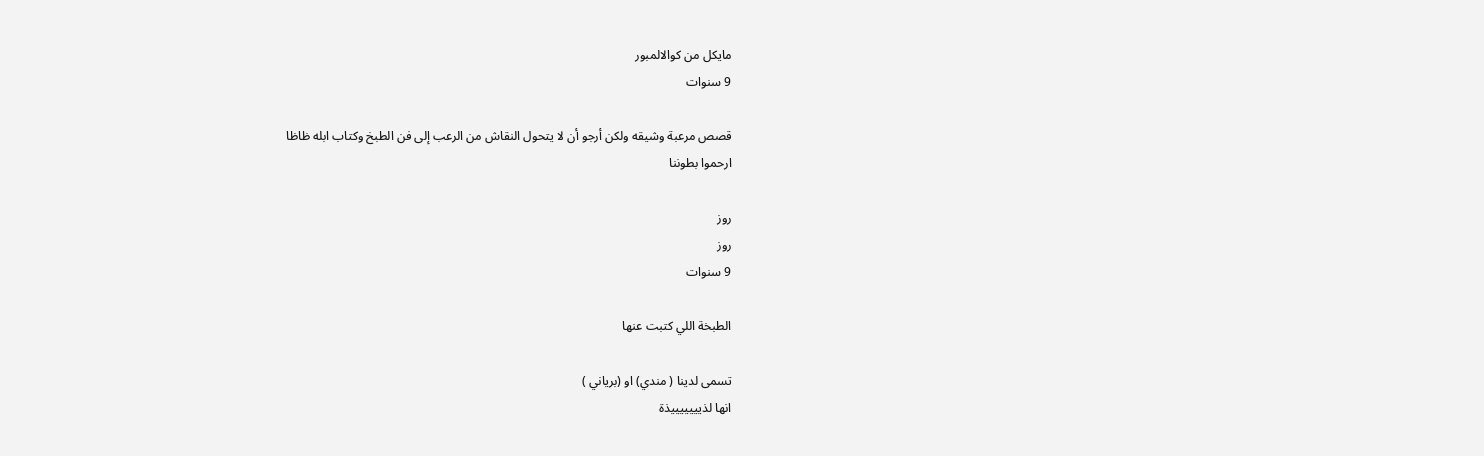مايكل من كوالالمبور
9 سنوات

قصص مرعبة وشيقه ولكن أرجو أن لا يتحول النقاش من الرعب إلى فن الطبخ وكتاب ابله ظاظا
ارحموا بطوننا

روز
روز
9 سنوات

الطبخة اللي كتبت عنها

تسمى لدينا ( مندي) او (برياني )
انها لذيييييييذة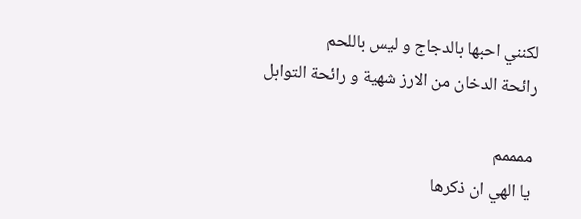لكنني احبها بالدجاج و ليس باللحم
رائحة الدخان من الارز شهية و رائحة التوابل

ممممم
يا الهي ان ذكرها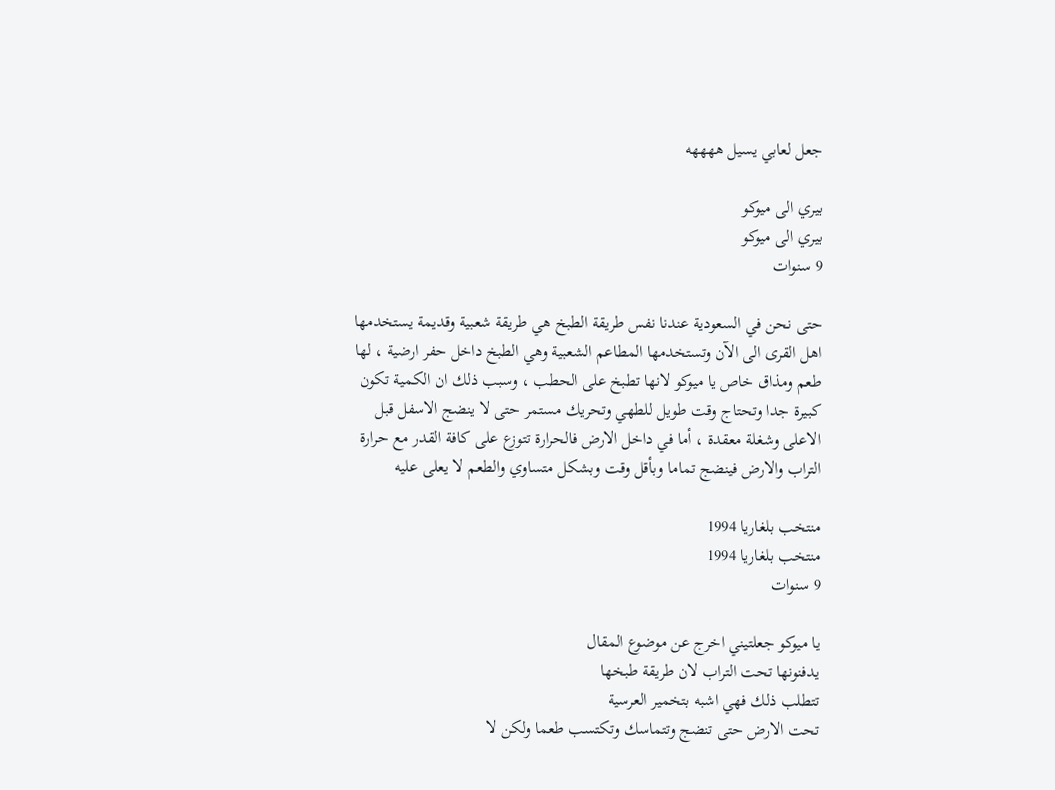جعل لعابي يسيل ههههه

بيري الى ميوكو
بيري الى ميوكو
9 سنوات

حتى نحن في السعودية عندنا نفس طريقة الطبخ هي طريقة شعبية وقديمة يستخدمها اهل القرى الى الآن وتستخدمها المطاعم الشعبية وهي الطبخ داخل حفر ارضية ، لها طعم ومذاق خاص يا ميوكو لانها تطبخ على الحطب ، وسبب ذلك ان الكمية تكون كبيرة جدا وتحتاج وقت طويل للطهي وتحريك مستمر حتى لا ينضج الاسفل قبل الاعلى وشغلة معقدة ، أما في داخل الارض فالحرارة تتوزع على كافة القدر مع حرارة التراب والارض فينضج تماما وبأقل وقت وبشكل متساوي والطعم لا يعلى عليه

منتخب بلغاريا 1994
منتخب بلغاريا 1994
9 سنوات

يا ميوكو جعلتيني اخرج عن موضوع المقال
يدفنونها تحت التراب لان طريقة طبخها
تتطلب ذلك فهي اشبه بتخمير العرسية
تحت الارض حتى تنضج وتتماسك وتكتسب طعما ولكن لا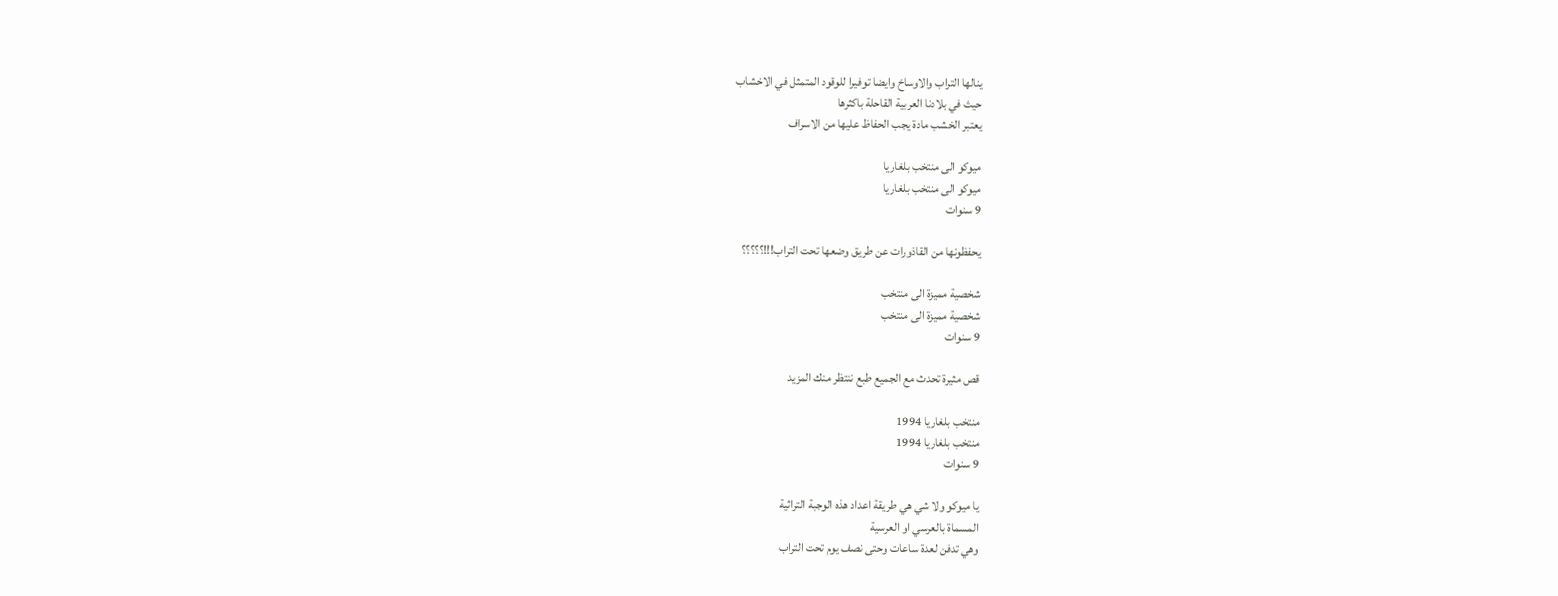ينالها التراب والاوساخ وايضا توفيرا للوقود المتمثل في الاخشاب
حيث في بلادنا العربية القاحلة باكثرها
يعتبر الخشب مادة يجب الحفاظ عليها من الاسراف

ميوكو الى منتخب بلغاريا
ميوكو الى منتخب بلغاريا
9 سنوات

يحفظونها من القاذورات عن طريق وضعها تحت التراب!!!؟؟؟؟؟

شخصية مميزة الى منتخب
شخصية مميزة الى منتخب
9 سنوات

قص مثيرة تحدث مع الجميع طبع ننتظر منك المزيد

منتخب بلغاريا 1994
منتخب بلغاريا 1994
9 سنوات

يا ميوكو ولا شي هي طريقة اعداد هذه الوجبة التراثية
المسماة بالعرسي او العرسية
وهي تدفن لعدة ساعات وحتى نصف يوم تحت التراب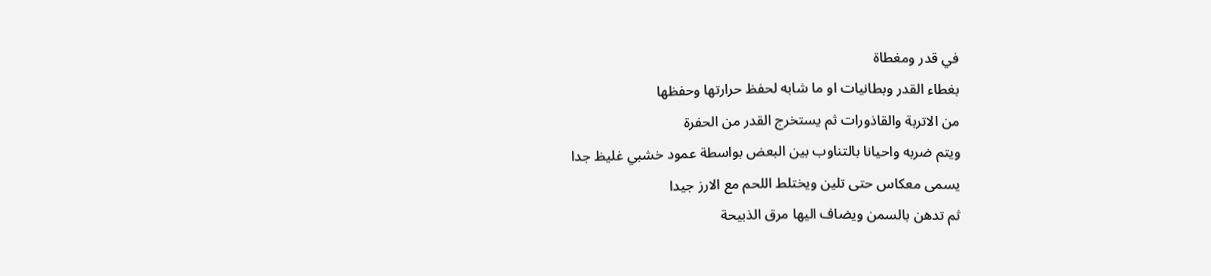في قدر ومغطاة
بغطاء القدر وبطانيات او ما شابه لحفظ حرارتها وحفظها
من الاتربة والقاذورات ثم يستخرج القدر من الحفرة
ويتم ضربه واحيانا بالتناوب بين البعض بواسطة عمود خشبي غليظ جدا
يسمى معكاس حتى تلين ويختلط اللحم مع الارز جيدا
ثم تدهن بالسمن ويضاف اليها مرق الذبيحة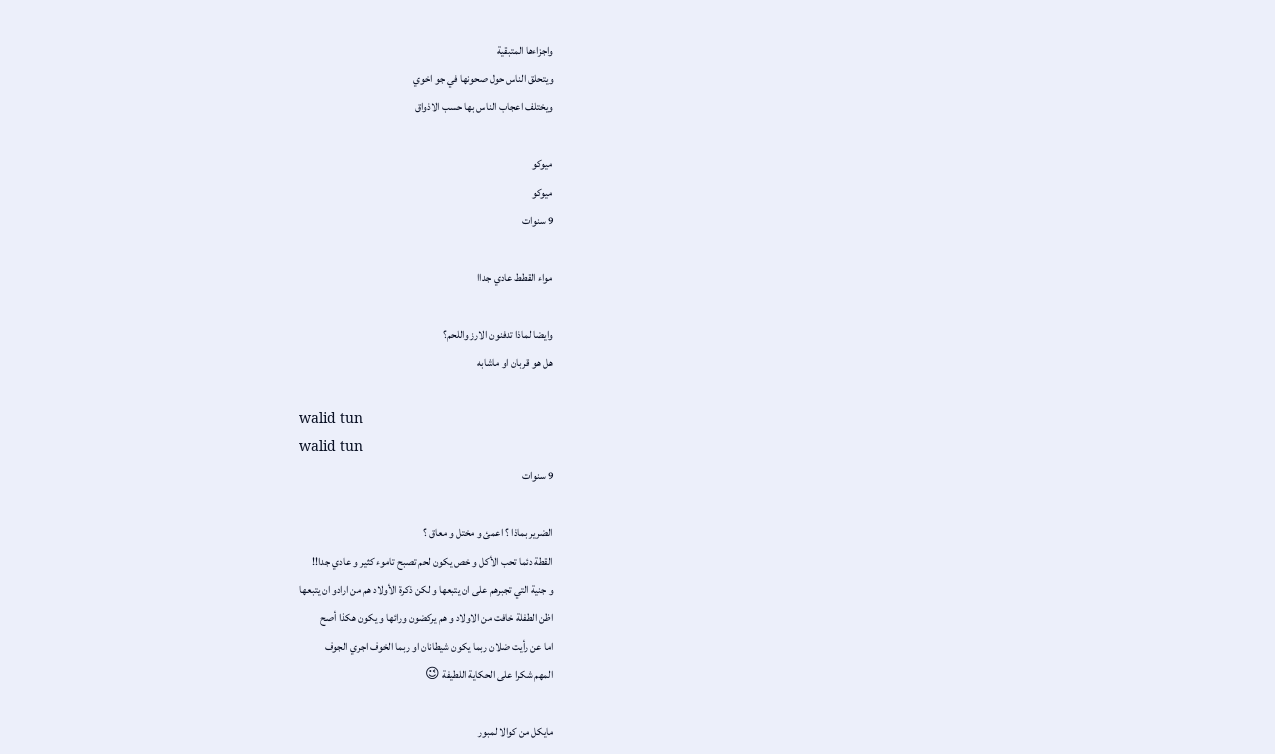واجزاءها المتبقية
ويتحلق الناس حول صحونها في جو اخوي
ويختلف اعجاب الناس بها حسب الاذواق

ميوكو
ميوكو
9 سنوات

مواء القطط عادي جداا

وايضا لماذا تدفنون الارز واللحم؟
هل هو قربان او ماشابه

walid tun
walid tun
9 سنوات

الضرير بماذا ؟ اعمئ و مختل و معاق ؟
القطة دئما تحب الأكل و خص يكون لحم تصبح تاموء كثير و عادي جدا!!
و جنية التي تجبرهم على ان يتبعها و لكن ذكرة الأولاد هم من ارادو ان يتبعها
اظن الطفلة خافت من الاولاد و هم يركضون ورائها و يكون هكذا أصح
اما عن رأيت ضلان ربما يكون شيطانان او ربما الخوف اجري الجوف
المهم شكرا على الحكاية اللطيفة 😉

مايكل من كوالا لمبور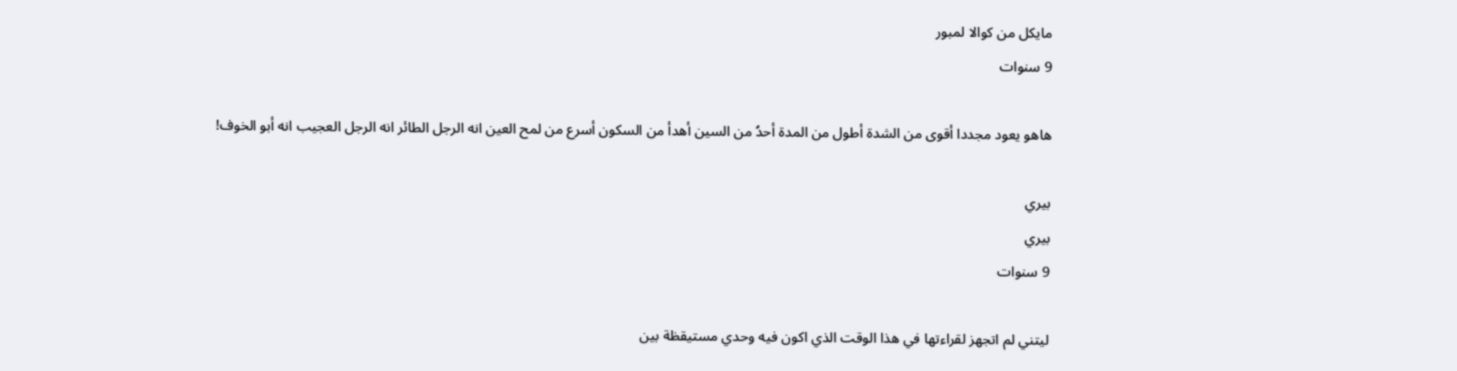مايكل من كوالا لمبور
9 سنوات

هاهو يعود مجددا أقوى من الشدة أطول من المدة أحدُ من السين أهدأ من السكون أسرع من لمح العين انه الرجل الطائر انه الرجل العجيب انه أبو الخوف!

بيري
بيري
9 سنوات

ليتني لم اتجهز لقراءتها في هذا الوقت الذي اكون فيه وحدي مستيقظة بين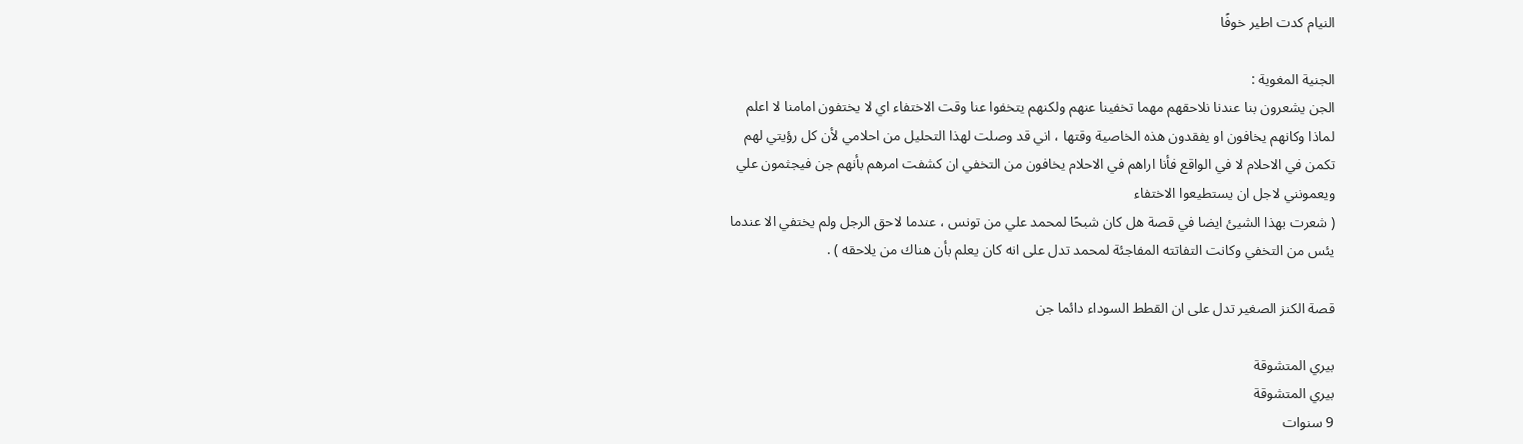النيام كدت اطير خوفًا

الجنية المغوية :
الجن يشعرون بنا عندنا نلاحقهم مهما تخفينا عنهم ولكنهم يتخفوا عنا وقت الاختفاء اي لا يختفون امامنا لا اعلم لماذا وكانهم يخافون او يفقدون هذه الخاصية وقتها ، اني قد وصلت لهذا التحليل من احلامي لأن كل رؤيتي لهم تكمن في الاحلام لا في الواقع فأنا اراهم في الاحلام يخافون من التخفي ان كشفت امرهم بأنهم جن فيجثمون علي ويعمونني لاجل ان يستطيعوا الاختفاء
( شعرت بهذا الشيئ ايضا في قصة هل كان شبحًا لمحمد علي من تونس ، عندما لاحق الرجل ولم يختفي الا عندما يئس من التخفي وكانت التفاتته المفاجئة لمحمد تدل على انه كان يعلم بأن هناك من يلاحقه ) .

قصة الكنز الصغير تدل على ان القطط السوداء دائما جن

بيري المتشوقة
بيري المتشوقة
9 سنوات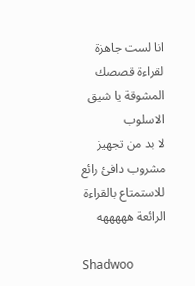انا لست جاهزة لقراءة قصصك المشوقة يا شيق الاسلوب
لا بد من تجهيز مشروب دافئ رائع للاستمتاع بالقراءة الرائعة هههههه

Shadwoo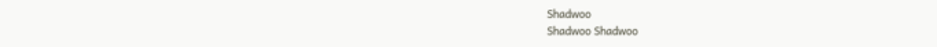Shadwoo
Shadwoo Shadwoo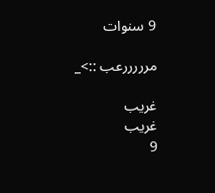9 سنوات

مرررررعب ::>_

غريب
غريب
9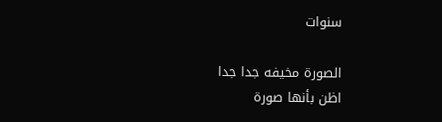سنوات

الصورة مخيفه جدا جدا
اظن بأنها صورة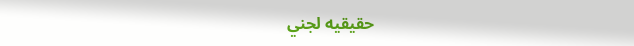حقيقيه لجني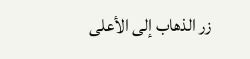زر الذهاب إلى الأعلى